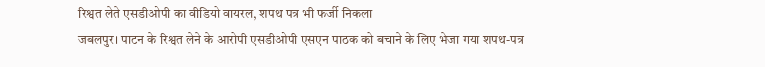रिश्वत लेते एसडीओपी का वीडियो वायरल, शपथ पत्र भी फर्जी निकला
जबलपुर। पाटन के रिश्वत लेने के आरोपी एसडीओपी एसएन पाठक को बचाने के लिए भेजा गया शपथ-पत्र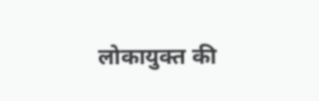लोकायुक्त की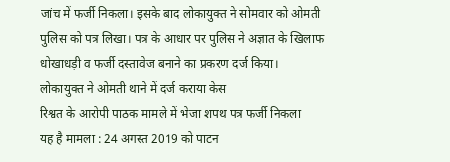जांच में फर्जी निकला। इसके बाद लोकायुक्त ने सोमवार को ओमती पुलिस को पत्र लिखा। पत्र के आधार पर पुलिस ने अज्ञात के खिलाफ धोखाधड़ी व फर्जी दस्तावेज बनाने का प्रकरण दर्ज किया।
लोकायुक्त ने ओमती थाने में दर्ज कराया केस
रिश्वत के आरोपी पाठक मामले में भेजा शपथ पत्र फर्जी निकला
यह है मामला : 24 अगस्त 2019 को पाटन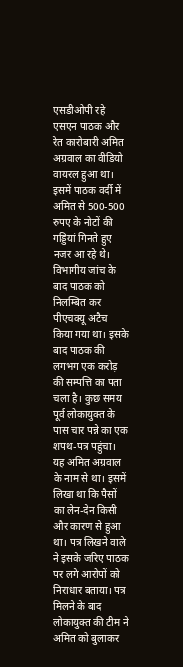एसडीओपी रहे एसएन पाठक और रेत कारोबारी अमित अग्रवाल का वीडियो वायरल हुआ था। इसमें पाठक वर्दी में अमित से 500-500 रुपए के नोटों की गड्डियां गिनते हुए नजर आ रहे थे। विभागीय जांच के बाद पाठक को निलम्बित कर पीएचक्यू अटैच किया गया था। इसके बाद पाठक की लगभग एक करोड़ की सम्पत्ति का पता चला है। कुछ समय पूर्व लोकायुक्त के पास चार पन्ने का एक शपथ-पत्र पहुंचा।
यह अमित अग्रवाल के नाम से था। इसमें लिखा था कि पैसों का लेन-देन किसी और कारण से हुआ था। पत्र लिखने वाले ने इसके जरिए पाठक पर लगे आरोपों को निराधार बताया। पत्र मिलने के बाद लोकायुक्त की टीम ने अमित को बुलाकर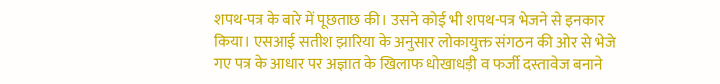शपथ-पत्र के बारे में पूछताछ की। उसने कोई भी शपथ-पत्र भेजने से इनकार किया। एसआई सतीश झारिया के अनुसार लोकायुक्त संगठन की ओर से भेजे गए पत्र के आधार पर अज्ञात के खिलाफ धोखाधड़ी व फर्जी दस्तावेज बनाने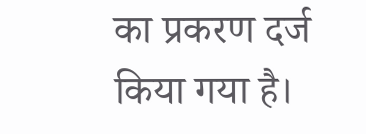का प्रकरण दर्ज किया गया है।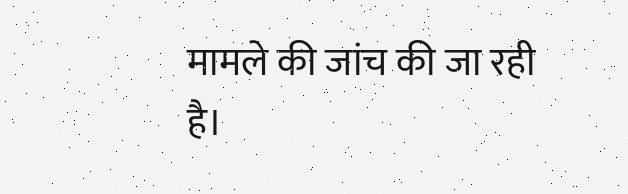मामले की जांच की जा रही है।